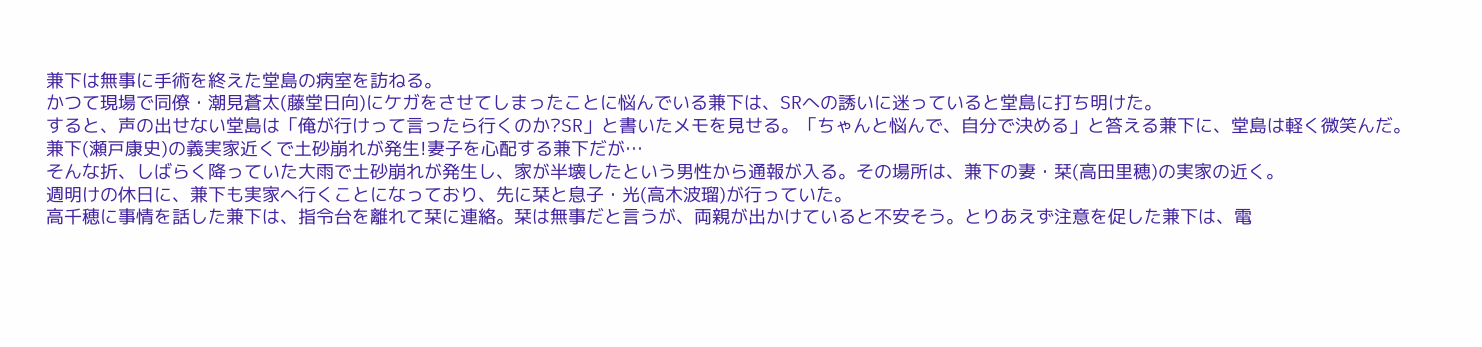兼下は無事に手術を終えた堂島の病室を訪ねる。
かつて現場で同僚・潮見蒼太(藤堂日向)にケガをさせてしまったことに悩んでいる兼下は、SRへの誘いに迷っていると堂島に打ち明けた。
すると、声の出せない堂島は「俺が行けって言ったら行くのか?SR」と書いたメモを見せる。「ちゃんと悩んで、自分で決める」と答える兼下に、堂島は軽く微笑んだ。
兼下(瀬戸康史)の義実家近くで土砂崩れが発生!妻子を心配する兼下だが…
そんな折、しばらく降っていた大雨で土砂崩れが発生し、家が半壊したという男性から通報が入る。その場所は、兼下の妻・栞(高田里穂)の実家の近く。
週明けの休日に、兼下も実家へ行くことになっており、先に栞と息子・光(高木波瑠)が行っていた。
高千穂に事情を話した兼下は、指令台を離れて栞に連絡。栞は無事だと言うが、両親が出かけていると不安そう。とりあえず注意を促した兼下は、電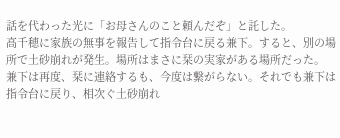話を代わった光に「お母さんのこと頼んだぞ」と託した。
高千穂に家族の無事を報告して指令台に戻る兼下。すると、別の場所で土砂崩れが発生。場所はまさに栞の実家がある場所だった。
兼下は再度、栞に連絡するも、今度は繋がらない。それでも兼下は指令台に戻り、相次ぐ土砂崩れ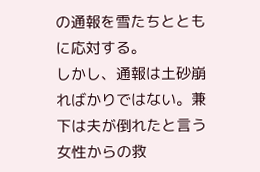の通報を雪たちとともに応対する。
しかし、通報は土砂崩ればかりではない。兼下は夫が倒れたと言う女性からの救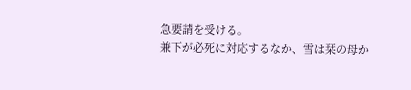急要請を受ける。
兼下が必死に対応するなか、雪は栞の母か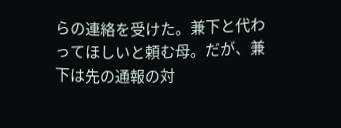らの連絡を受けた。兼下と代わってほしいと頼む母。だが、兼下は先の通報の対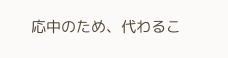応中のため、代わるこ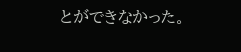とができなかった。